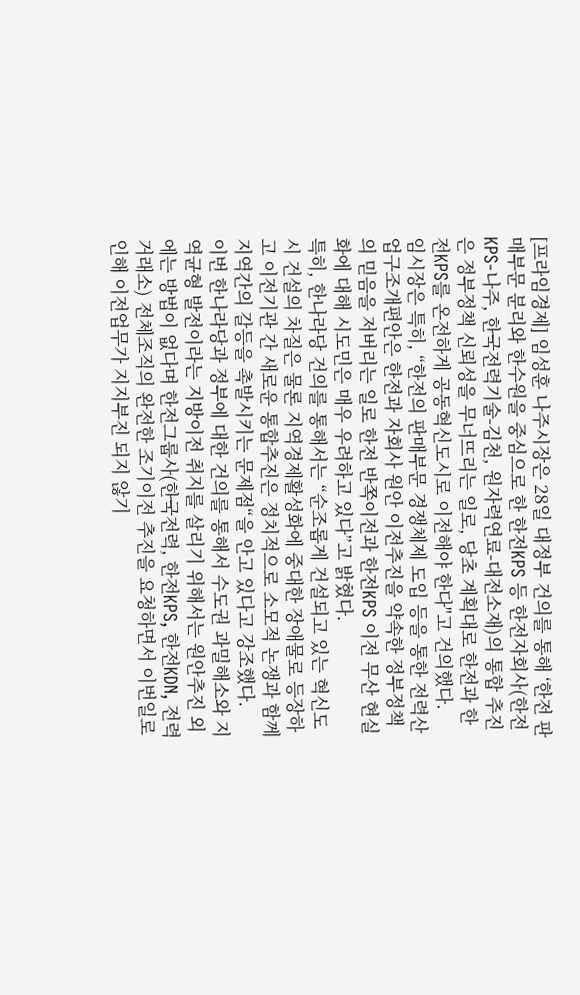[프라임경제] 임성훈 나주시장은 28일 대정부 건의를 통해 ‘한전 판매부문 분리와 한수원을 중심으로 한 한전KPS 등 한전자회사(한전KPS-나주, 한국전력기술-김천, 원자력연료-대전소재)의 통합 추진은 정부정책 신뢰성을 무너뜨리는 일로, 당초 계획대로 한전과 한전KPS를 온전하게 공동혁신도시로 이전해야 한다"고 건의했다.
임시장은 특히, “한전의 판매부문 경쟁체제 도입 등을 통한 전력산업구조개편안은 한전과 자회사 원안 이전추진을 약속한 정부정책의 믿음을 저버리는 일로 한전 반쪽이전과 한전KPS 이전 무산 현실화에 대해 시도민은 매우 우려하고 있다”고 밝혔다.
특히, 한나라당 건의를 통해서는 “순조롭게 건설되고 있는 혁신도시 건설의 차질은 물론 지역경제활성화에 중대한 장애물로 등장하고 이전기관 간 새로운 통합추진은 정치적으로 소모적 논쟁과 함께 지역간의 갈등을 촉발시키는 문제점“을 안고 있다고 강조했다.
이번 한나라당과 정부에 대한 건의를 통해서 수도권 과밀해소와 지역균형 발전이라는 지방이전 취지를 살리기 위해서는 원안추진 외에는 방법이 없다며 한전그룹사(한국전력, 한전KPS, 한전KDN, 전력거래소) 전체조직의 완전한 조기이전 추진을 요청하면서 이번일로 인해 이전업무가 지지부진 되지 않기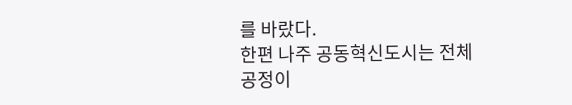를 바랐다.
한편 나주 공동혁신도시는 전체 공정이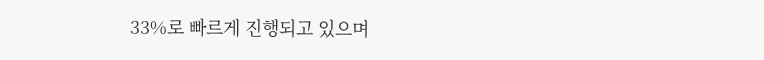33%로 빠르게 진행되고 있으며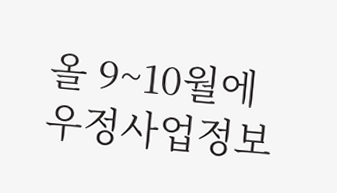올 9~10월에 우정사업정보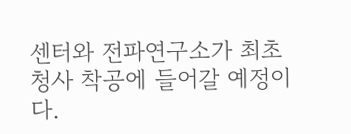센터와 전파연구소가 최초 청사 착공에 들어갈 예정이다.